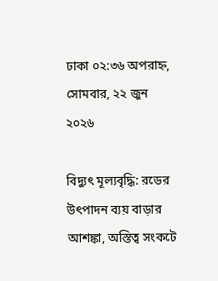ঢাকা ০২:৩৬ অপরাহ্ন, সোমবার, ২২ জুন ২০২৬

বিদ্যুৎ মূল্যবৃদ্ধি: রডের উৎপাদন ব্যয় বাড়ার আশঙ্কা, অস্তিত্ব সংকটে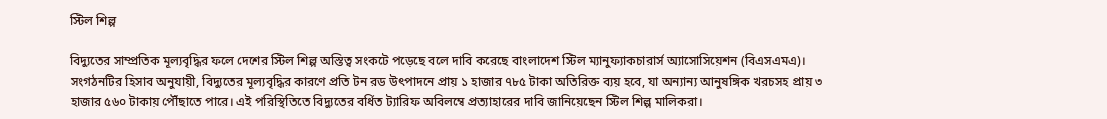স্টিল শিল্প

বিদ্যুতের সাম্প্রতিক মূল্যবৃদ্ধির ফলে দেশের স্টিল শিল্প অস্তিত্ব সংকটে পড়েছে বলে দাবি করেছে বাংলাদেশ স্টিল ম্যানুফ্যাকচারার্স অ্যাসোসিয়েশন (বিএসএমএ)। সংগঠনটির হিসাব অনুযায়ী, বিদ্যুতের মূল্যবৃদ্ধির কারণে প্রতি টন রড উৎপাদনে প্রায় ১ হাজার ৭৮৫ টাকা অতিরিক্ত ব্যয় হবে, যা অন্যান্য আনুষঙ্গিক খরচসহ প্রায় ৩ হাজার ৫৬০ টাকায় পৌঁছাতে পারে। এই পরিস্থিতিতে বিদ্যুতের বর্ধিত ট্যারিফ অবিলম্বে প্রত্যাহারের দাবি জানিয়েছেন স্টিল শিল্প মালিকরা।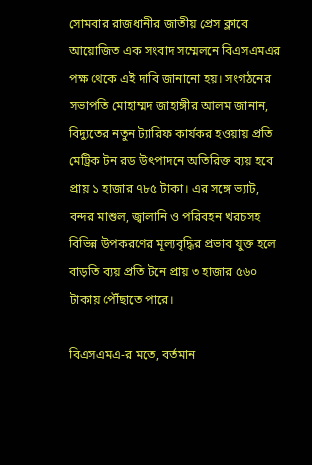সোমবার রাজধানীর জাতীয় প্রেস ক্লাবে আয়োজিত এক সংবাদ সম্মেলনে বিএসএমএর পক্ষ থেকে এই দাবি জানানো হয়। সংগঠনের সভাপতি মোহাম্মদ জাহাঙ্গীর আলম জানান, বিদ্যুতের নতুন ট্যারিফ কার্যকর হওয়ায় প্রতি মেট্রিক টন রড উৎপাদনে অতিরিক্ত ব্যয় হবে প্রায় ১ হাজার ৭৮৫ টাকা। এর সঙ্গে ভ্যাট, বন্দর মাশুল, জ্বালানি ও পরিবহন খরচসহ বিভিন্ন উপকরণের মূল্যবৃদ্ধির প্রভাব যুক্ত হলে বাড়তি ব্যয় প্রতি টনে প্রায় ৩ হাজার ৫৬০ টাকায় পৌঁছাতে পারে।

বিএসএমএ-র মতে, বর্তমান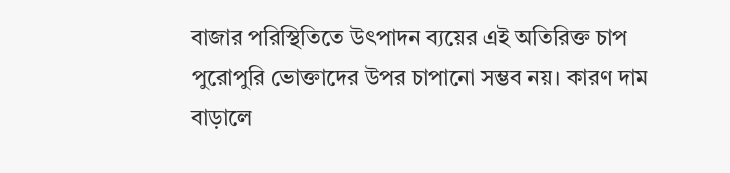বাজার পরিস্থিতিতে উৎপাদন ব্যয়ের এই অতিরিক্ত চাপ পুরোপুরি ভোক্তাদের উপর চাপানো সম্ভব নয়। কারণ দাম বাড়ালে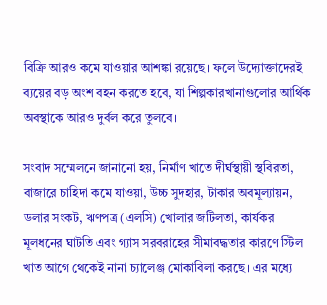বিক্রি আরও কমে যাওয়ার আশঙ্কা রয়েছে। ফলে উদ্যোক্তাদেরই ব্যয়ের বড় অংশ বহন করতে হবে, যা শিল্পকারখানাগুলোর আর্থিক অবস্থাকে আরও দুর্বল করে তুলবে।

সংবাদ সম্মেলনে জানানো হয়, নির্মাণ খাতে দীর্ঘস্থায়ী স্থবিরতা, বাজারে চাহিদা কমে যাওয়া, উচ্চ সুদহার, টাকার অবমূল্যায়ন, ডলার সংকট, ঋণপত্র (এলসি) খোলার জটিলতা, কার্যকর মূলধনের ঘাটতি এবং গ্যাস সরবরাহের সীমাবদ্ধতার কারণে স্টিল খাত আগে থেকেই নানা চ্যালেঞ্জ মোকাবিলা করছে। এর মধ্যে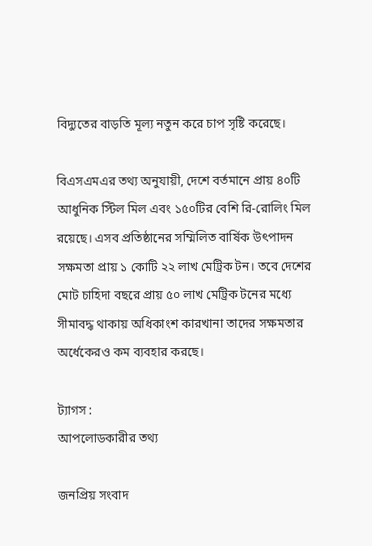বিদ্যুতের বাড়তি মূল্য নতুন করে চাপ সৃষ্টি করেছে।

বিএসএমএর তথ্য অনুযায়ী, দেশে বর্তমানে প্রায় ৪০টি আধুনিক স্টিল মিল এবং ১৫০টির বেশি রি-রোলিং মিল রয়েছে। এসব প্রতিষ্ঠানের সম্মিলিত বার্ষিক উৎপাদন সক্ষমতা প্রায় ১ কোটি ২২ লাখ মেট্রিক টন। তবে দেশের মোট চাহিদা বছরে প্রায় ৫০ লাখ মেট্রিক টনের মধ্যে সীমাবদ্ধ থাকায় অধিকাংশ কারখানা তাদের সক্ষমতার অর্ধেকেরও কম ব্যবহার করছে।

ট্যাগস :
আপলোডকারীর তথ্য

জনপ্রিয় সংবাদ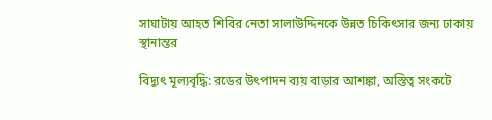সাঘাটায় আহত শিবির নেতা সালাউদ্দিনকে উন্নত চিকিৎসার জন্য ঢাকায় স্থানান্তর

বিদ্যুৎ মূল্যবৃদ্ধি: রডের উৎপাদন ব্যয় বাড়ার আশঙ্কা, অস্তিত্ব সংকটে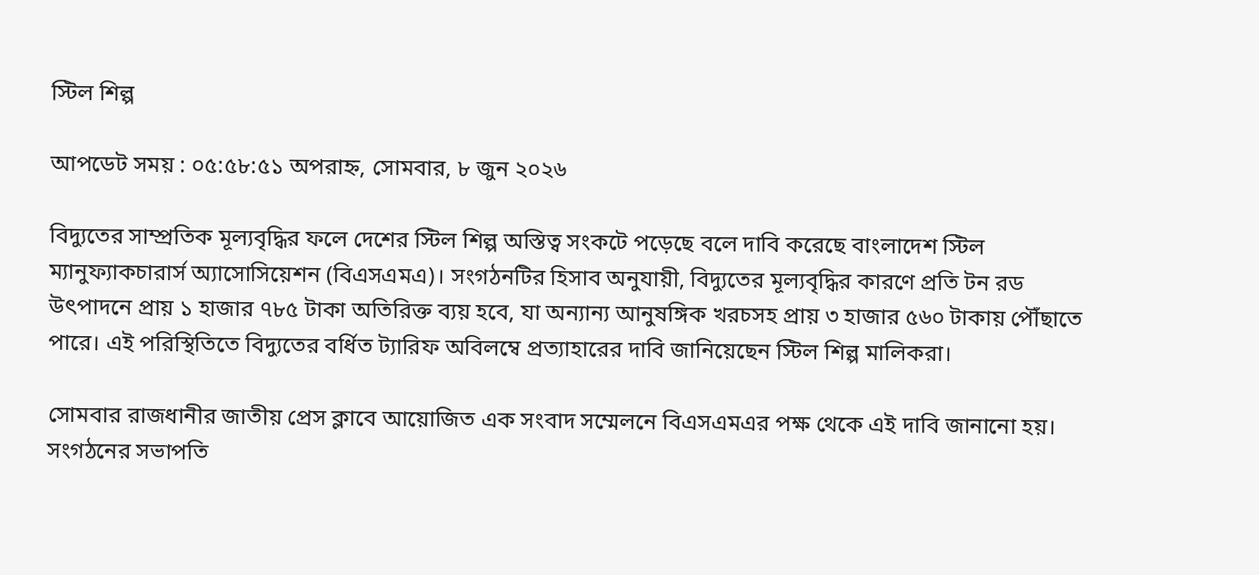স্টিল শিল্প

আপডেট সময় : ০৫:৫৮:৫১ অপরাহ্ন, সোমবার, ৮ জুন ২০২৬

বিদ্যুতের সাম্প্রতিক মূল্যবৃদ্ধির ফলে দেশের স্টিল শিল্প অস্তিত্ব সংকটে পড়েছে বলে দাবি করেছে বাংলাদেশ স্টিল ম্যানুফ্যাকচারার্স অ্যাসোসিয়েশন (বিএসএমএ)। সংগঠনটির হিসাব অনুযায়ী, বিদ্যুতের মূল্যবৃদ্ধির কারণে প্রতি টন রড উৎপাদনে প্রায় ১ হাজার ৭৮৫ টাকা অতিরিক্ত ব্যয় হবে, যা অন্যান্য আনুষঙ্গিক খরচসহ প্রায় ৩ হাজার ৫৬০ টাকায় পৌঁছাতে পারে। এই পরিস্থিতিতে বিদ্যুতের বর্ধিত ট্যারিফ অবিলম্বে প্রত্যাহারের দাবি জানিয়েছেন স্টিল শিল্প মালিকরা।

সোমবার রাজধানীর জাতীয় প্রেস ক্লাবে আয়োজিত এক সংবাদ সম্মেলনে বিএসএমএর পক্ষ থেকে এই দাবি জানানো হয়। সংগঠনের সভাপতি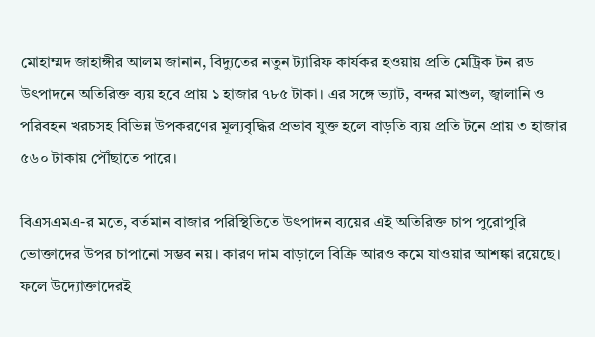মোহাম্মদ জাহাঙ্গীর আলম জানান, বিদ্যুতের নতুন ট্যারিফ কার্যকর হওয়ায় প্রতি মেট্রিক টন রড উৎপাদনে অতিরিক্ত ব্যয় হবে প্রায় ১ হাজার ৭৮৫ টাকা। এর সঙ্গে ভ্যাট, বন্দর মাশুল, জ্বালানি ও পরিবহন খরচসহ বিভিন্ন উপকরণের মূল্যবৃদ্ধির প্রভাব যুক্ত হলে বাড়তি ব্যয় প্রতি টনে প্রায় ৩ হাজার ৫৬০ টাকায় পৌঁছাতে পারে।

বিএসএমএ-র মতে, বর্তমান বাজার পরিস্থিতিতে উৎপাদন ব্যয়ের এই অতিরিক্ত চাপ পুরোপুরি ভোক্তাদের উপর চাপানো সম্ভব নয়। কারণ দাম বাড়ালে বিক্রি আরও কমে যাওয়ার আশঙ্কা রয়েছে। ফলে উদ্যোক্তাদেরই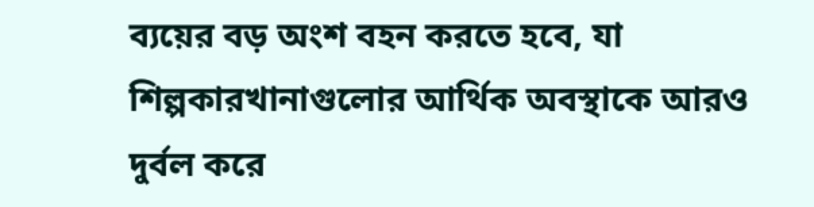ব্যয়ের বড় অংশ বহন করতে হবে, যা শিল্পকারখানাগুলোর আর্থিক অবস্থাকে আরও দুর্বল করে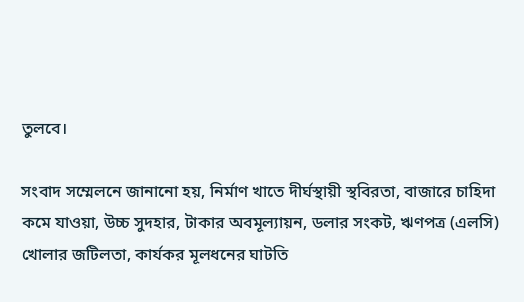তুলবে।

সংবাদ সম্মেলনে জানানো হয়, নির্মাণ খাতে দীর্ঘস্থায়ী স্থবিরতা, বাজারে চাহিদা কমে যাওয়া, উচ্চ সুদহার, টাকার অবমূল্যায়ন, ডলার সংকট, ঋণপত্র (এলসি) খোলার জটিলতা, কার্যকর মূলধনের ঘাটতি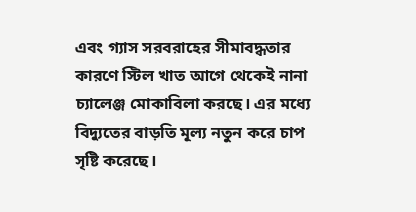এবং গ্যাস সরবরাহের সীমাবদ্ধতার কারণে স্টিল খাত আগে থেকেই নানা চ্যালেঞ্জ মোকাবিলা করছে। এর মধ্যে বিদ্যুতের বাড়তি মূল্য নতুন করে চাপ সৃষ্টি করেছে।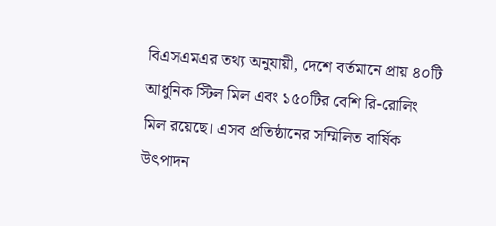বিএসএমএর তথ্য অনুযায়ী, দেশে বর্তমানে প্রায় ৪০টি আধুনিক স্টিল মিল এবং ১৫০টির বেশি রি-রোলিং মিল রয়েছে। এসব প্রতিষ্ঠানের সম্মিলিত বার্ষিক উৎপাদন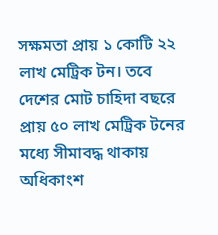সক্ষমতা প্রায় ১ কোটি ২২ লাখ মেট্রিক টন। তবে দেশের মোট চাহিদা বছরে প্রায় ৫০ লাখ মেট্রিক টনের মধ্যে সীমাবদ্ধ থাকায় অধিকাংশ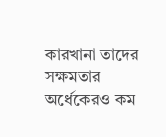কারখানা তাদের সক্ষমতার অর্ধেকেরও কম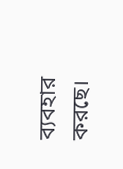ব্যবহার করছে।